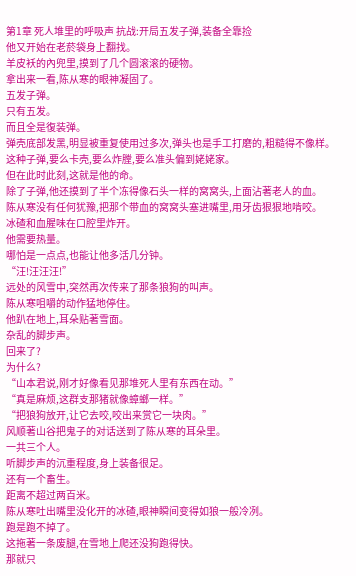第1章 死人堆里的呼吸声 抗战:开局五发子弹,装备全靠捡
他又开始在老菸袋身上翻找。
羊皮袄的內兜里,摸到了几个圆滚滚的硬物。
拿出来一看,陈从寒的眼神凝固了。
五发子弹。
只有五发。
而且全是復装弹。
弹壳底部发黑,明显被重复使用过多次,弹头也是手工打磨的,粗糙得不像样。
这种子弹,要么卡壳,要么炸膛,要么准头偏到姥姥家。
但在此时此刻,这就是他的命。
除了子弹,他还摸到了半个冻得像石头一样的窝窝头,上面沾著老人的血。
陈从寒没有任何犹豫,把那个带血的窝窝头塞进嘴里,用牙齿狠狠地啃咬。
冰碴和血腥味在口腔里炸开。
他需要热量。
哪怕是一点点,也能让他多活几分钟。
“汪!汪汪汪!”
远处的风雪中,突然再次传来了那条狼狗的叫声。
陈从寒咀嚼的动作猛地停住。
他趴在地上,耳朵贴著雪面。
杂乱的脚步声。
回来了?
为什么?
“山本君说,刚才好像看见那堆死人里有东西在动。”
“真是麻烦,这群支那猪就像蟑螂一样。”
“把狼狗放开,让它去咬,咬出来赏它一块肉。”
风顺著山谷把鬼子的对话送到了陈从寒的耳朵里。
一共三个人。
听脚步声的沉重程度,身上装备很足。
还有一个畜生。
距离不超过两百米。
陈从寒吐出嘴里没化开的冰碴,眼神瞬间变得如狼一般冷冽。
跑是跑不掉了。
这拖著一条废腿,在雪地上爬还没狗跑得快。
那就只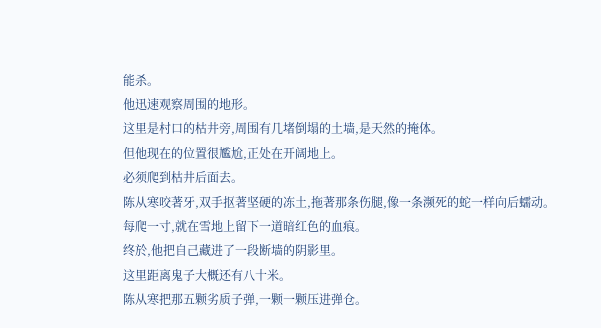能杀。
他迅速观察周围的地形。
这里是村口的枯井旁,周围有几堵倒塌的土墙,是天然的掩体。
但他现在的位置很尷尬,正处在开阔地上。
必须爬到枯井后面去。
陈从寒咬著牙,双手抠著坚硬的冻土,拖著那条伤腿,像一条濒死的蛇一样向后蠕动。
每爬一寸,就在雪地上留下一道暗红色的血痕。
终於,他把自己藏进了一段断墙的阴影里。
这里距离鬼子大概还有八十米。
陈从寒把那五颗劣质子弹,一颗一颗压进弹仓。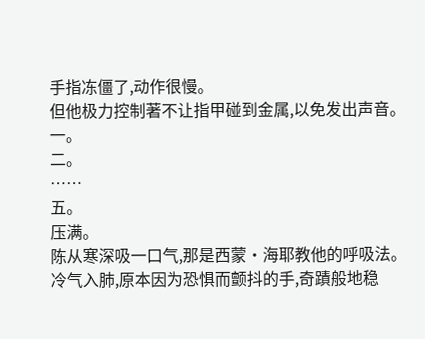手指冻僵了,动作很慢。
但他极力控制著不让指甲碰到金属,以免发出声音。
一。
二。
……
五。
压满。
陈从寒深吸一口气,那是西蒙·海耶教他的呼吸法。
冷气入肺,原本因为恐惧而颤抖的手,奇蹟般地稳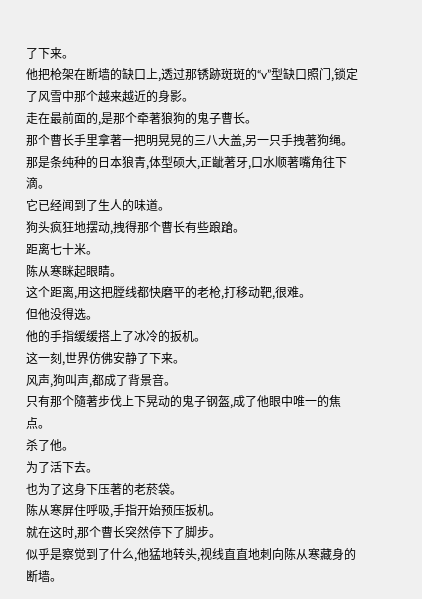了下来。
他把枪架在断墙的缺口上,透过那锈跡斑斑的“v”型缺口照门,锁定了风雪中那个越来越近的身影。
走在最前面的,是那个牵著狼狗的鬼子曹长。
那个曹长手里拿著一把明晃晃的三八大盖,另一只手拽著狗绳。
那是条纯种的日本狼青,体型硕大,正齜著牙,口水顺著嘴角往下滴。
它已经闻到了生人的味道。
狗头疯狂地摆动,拽得那个曹长有些踉蹌。
距离七十米。
陈从寒眯起眼睛。
这个距离,用这把膛线都快磨平的老枪,打移动靶,很难。
但他没得选。
他的手指缓缓搭上了冰冷的扳机。
这一刻,世界仿佛安静了下来。
风声,狗叫声,都成了背景音。
只有那个隨著步伐上下晃动的鬼子钢盔,成了他眼中唯一的焦点。
杀了他。
为了活下去。
也为了这身下压著的老菸袋。
陈从寒屏住呼吸,手指开始预压扳机。
就在这时,那个曹长突然停下了脚步。
似乎是察觉到了什么,他猛地转头,视线直直地刺向陈从寒藏身的断墙。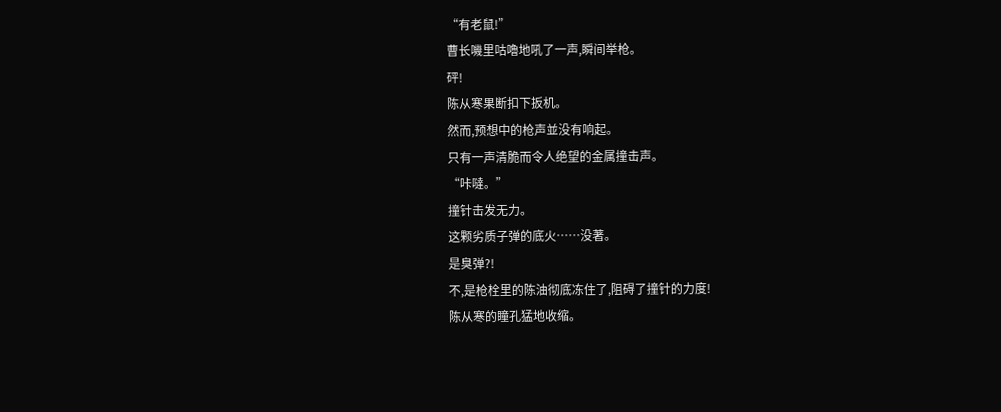“有老鼠!”
曹长嘰里咕嚕地吼了一声,瞬间举枪。
砰!
陈从寒果断扣下扳机。
然而,预想中的枪声並没有响起。
只有一声清脆而令人绝望的金属撞击声。
“咔噠。”
撞针击发无力。
这颗劣质子弹的底火……没著。
是臭弹?!
不,是枪栓里的陈油彻底冻住了,阻碍了撞针的力度!
陈从寒的瞳孔猛地收缩。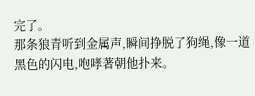完了。
那条狼青听到金属声,瞬间挣脱了狗绳,像一道黑色的闪电,咆哮著朝他扑来。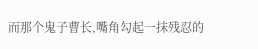而那个鬼子曹长,嘴角勾起一抹残忍的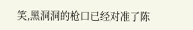笑,黑洞洞的枪口已经对准了陈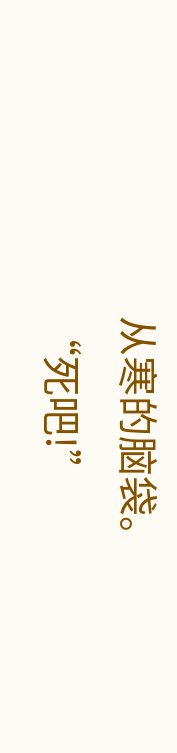从寒的脑袋。
“死吧!”